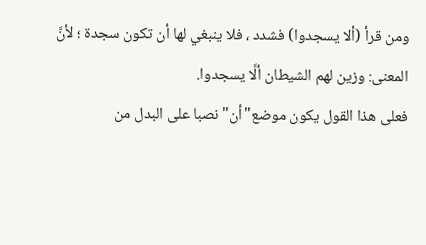ومن قرأ (ألا يسجدوا) فشدد ، فلا ينبغي لها أن تكون سجدة ؛ لأنَّ المعنى: وزين لهم الشيطان ألَّا يسجدوا.
فعلى هذا القول يكون موضع"أن"نصبا على البدل من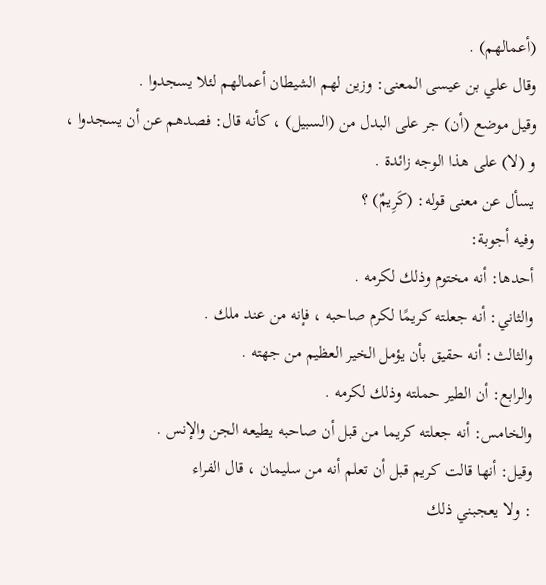(أعمالهم) .
وقال علي بن عيسى المعنى: وزين لهم الشيطان أعمالهم لئلا يسجدوا .
وقيل موضع (أن) جر على البدل من (السبيل) ، كأنه قال: فصدهم عن أن يسجدوا ، و (لا) على هذا الوجه زائدة .
يسأل عن معنى قوله: (كَرِيمٌ) ؟
وفيه أجوبة:
أحدها: أنه مختوم وذلك لكرمه .
والثاني: أنه جعلته كريمًا لكرم صاحبه ، فإنه من عند ملك .
والثالث: أنه حقيق بأن يؤمل الخير العظيم من جهته .
والرابع: أن الطير حملته وذلك لكرمه .
والخامس: أنه جعلته كريما من قبل أن صاحبه يطيعه الجن والإنس .
وقيل: أنها قالت كريم قبل أن تعلم أنه من سليمان ، قال الفراء
: ولا يعجبني ذلك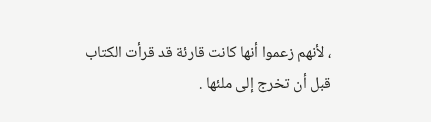، لأنهم زعموا أنها كانت قارئة قد قرأت الكتاب قبل أن تخرج إلى ملئها .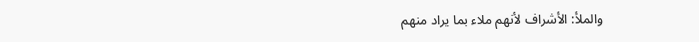والملأ: الأشراف لأنهم ملاء بما يراد منهم